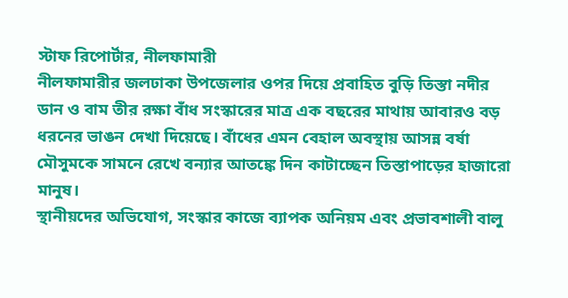স্টাফ রিপোর্টার, নীলফামারী
নীলফামারীর জলঢাকা উপজেলার ওপর দিয়ে প্রবাহিত বুড়ি তিস্তা নদীর ডান ও বাম তীর রক্ষা বাঁধ সংস্কারের মাত্র এক বছরের মাথায় আবারও বড় ধরনের ভাঙন দেখা দিয়েছে। বাঁধের এমন বেহাল অবস্থায় আসন্ন বর্ষা মৌসুমকে সামনে রেখে বন্যার আতঙ্কে দিন কাটাচ্ছেন তিস্তাপাড়ের হাজারো মানুষ।
স্থানীয়দের অভিযোগ, সংস্কার কাজে ব্যাপক অনিয়ম এবং প্রভাবশালী বালু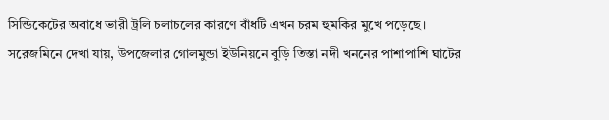সিন্ডিকেটের অবাধে ভারী ট্রলি চলাচলের কারণে বাঁধটি এখন চরম হুমকির মুখে পড়েছে।
সরেজমিনে দেখা যায়, উপজেলার গোলমুন্ডা ইউনিয়নে বুড়ি তিস্তা নদী খননের পাশাপাশি ঘাটের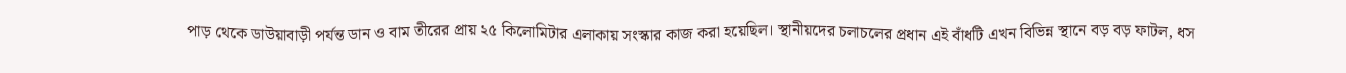পাড় থেকে ডাউয়াবাড়ী পর্যন্ত ডান ও বাম তীরের প্রায় ২৫ কিলোমিটার এলাকায় সংস্কার কাজ করা হয়েছিল। স্থানীয়দের চলাচলের প্রধান এই বাঁধটি এখন বিভিন্ন স্থানে বড় বড় ফাটল, ধস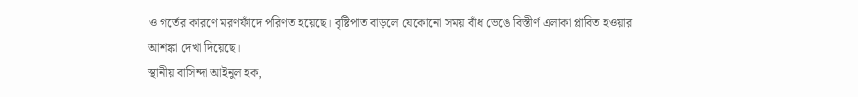ও গর্তের কারণে মরণফাঁদে পরিণত হয়েছে। বৃষ্টিপাত বাড়লে যেকোনো সময় বাঁধ ভেঙে বিস্তীর্ণ এলাকা প্লাবিত হওয়ার আশঙ্কা দেখা দিয়েছে।
স্থানীয় বাসিন্দা আইনুল হক,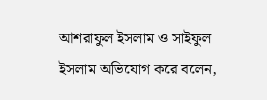আশরাফুল ইসলাম ও সাইফুল ইসলাম অভিযোগ করে বলেন,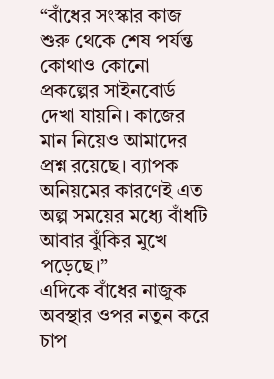“বাঁধের সংস্কার কাজ শুরু থেকে শেষ পর্যন্ত কোথাও কোনো প্রকল্পের সাইনবোর্ড দেখা যায়নি। কাজের মান নিয়েও আমাদের প্রশ্ন রয়েছে। ব্যাপক অনিয়মের কারণেই এত অল্প সময়ের মধ্যে বাঁধটি আবার ঝুঁকির মুখে পড়েছে।”
এদিকে বাঁধের নাজুক অবস্থার ওপর নতুন করে চাপ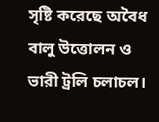সৃষ্টি করেছে অবৈধ বালু উত্তোলন ও ভারী ট্রলি চলাচল।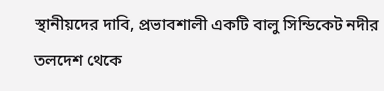স্থানীয়দের দাবি, প্রভাবশালী একটি বালু সিন্ডিকেট নদীর তলদেশ থেকে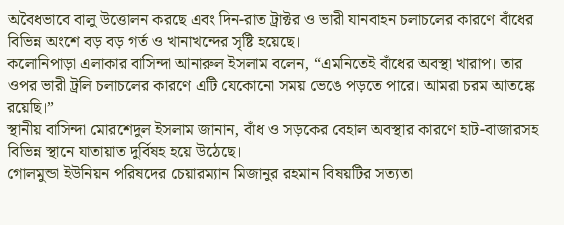অবৈধভাবে বালু উত্তোলন করছে এবং দিন-রাত ট্রাক্টর ও ভারী যানবাহন চলাচলের কারণে বাঁধের বিভিন্ন অংশে বড় বড় গর্ত ও খানাখন্দের সৃষ্টি হয়েছে।
কলোনিপাড়া এলাকার বাসিন্দা আনারুল ইসলাম বলেন, “এমনিতেই বাঁধের অবস্থা খারাপ। তার ওপর ভারী ট্রলি চলাচলের কারণে এটি যেকোনো সময় ভেঙে পড়তে পারে। আমরা চরম আতঙ্কে রয়েছি।”
স্থানীয় বাসিন্দা মোরশেদুল ইসলাম জানান, বাঁধ ও সড়কের বেহাল অবস্থার কারণে হাট-বাজারসহ বিভিন্ন স্থানে যাতায়াত দুর্বিষহ হয়ে উঠেছে।
গোলমুন্ডা ইউনিয়ন পরিষদের চেয়ারম্যান মিজানুর রহমান বিষয়টির সত্যতা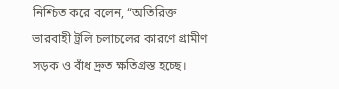নিশ্চিত করে বলেন, “অতিরিক্ত ভারবাহী ট্রলি চলাচলের কারণে গ্রামীণ সড়ক ও বাঁধ দ্রুত ক্ষতিগ্রস্ত হচ্ছে।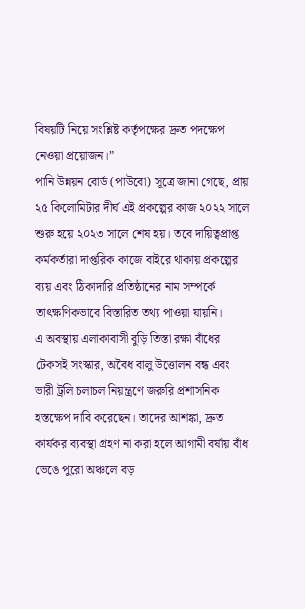বিষয়টি নিয়ে সংশ্লিষ্ট কর্তৃপক্ষের দ্রুত পদক্ষেপ নেওয়া প্রয়োজন।”
পানি উন্নয়ন বোর্ড (পাউবো) সূত্রে জানা গেছে, প্রায় ২৫ কিলোমিটার দীর্ঘ এই প্রকল্পের কাজ ২০২২ সালে শুরু হয়ে ২০২৩ সালে শেষ হয়। তবে দায়িত্বপ্রাপ্ত কর্মকর্তারা দাপ্তরিক কাজে বাইরে থাকায় প্রকল্পের ব্যয় এবং ঠিকাদারি প্রতিষ্ঠানের নাম সম্পর্কে তাৎক্ষণিকভাবে বিস্তারিত তথ্য পাওয়া যায়নি।
এ অবস্থায় এলাকাবাসী বুড়ি তিস্তা রক্ষা বাঁধের টেকসই সংস্কার, অবৈধ বালু উত্তোলন বন্ধ এবং ভারী ট্রলি চলাচল নিয়ন্ত্রণে জরুরি প্রশাসনিক হস্তক্ষেপ দাবি করেছেন। তাদের আশঙ্কা, দ্রুত কার্যকর ব্যবস্থা গ্রহণ না করা হলে আগামী বর্ষায় বাঁধ ভেঙে পুরো অঞ্চলে বড়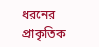ধরনের প্রাকৃতিক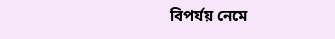বিপর্যয় নেমে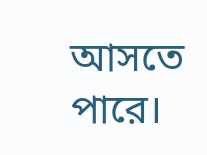আসতে পারে।